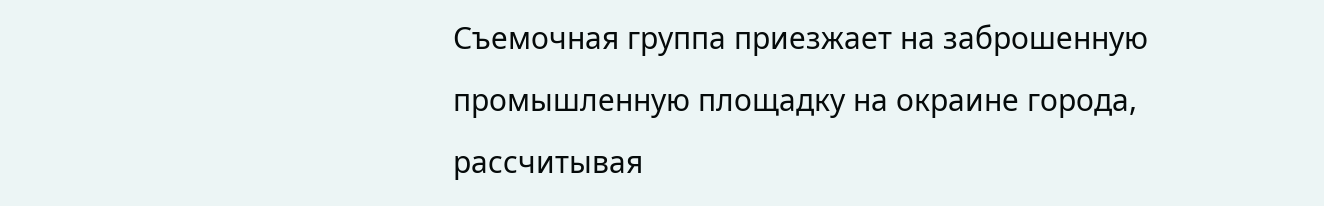Съемочная группа приезжает на заброшенную промышленную площадку на окраине города, рассчитывая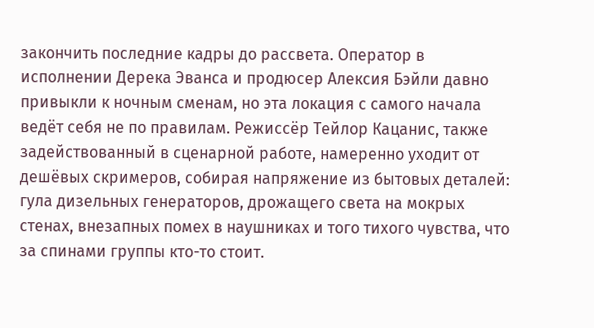закончить последние кадры до рассвета. Оператор в исполнении Дерека Эванса и продюсер Алексия Бэйли давно привыкли к ночным сменам, но эта локация с самого начала ведёт себя не по правилам. Режиссёр Тейлор Кацанис, также задействованный в сценарной работе, намеренно уходит от дешёвых скримеров, собирая напряжение из бытовых деталей: гула дизельных генераторов, дрожащего света на мокрых стенах, внезапных помех в наушниках и того тихого чувства, что за спинами группы кто-то стоит.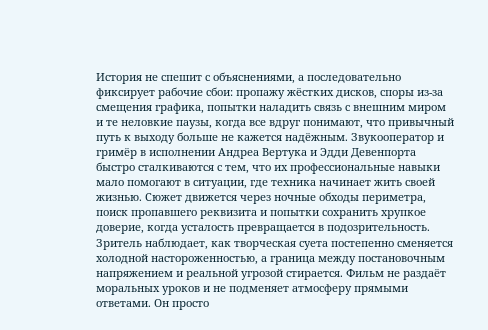История не спешит с объяснениями, а последовательно фиксирует рабочие сбои: пропажу жёстких дисков, споры из-за смещения графика, попытки наладить связь с внешним миром и те неловкие паузы, когда все вдруг понимают, что привычный путь к выходу больше не кажется надёжным. Звукооператор и гримёр в исполнении Андреа Вертука и Эдди Девенпорта быстро сталкиваются с тем, что их профессиональные навыки мало помогают в ситуации, где техника начинает жить своей жизнью. Сюжет движется через ночные обходы периметра, поиск пропавшего реквизита и попытки сохранить хрупкое доверие, когда усталость превращается в подозрительность. Зритель наблюдает, как творческая суета постепенно сменяется холодной настороженностью, а граница между постановочным напряжением и реальной угрозой стирается. Фильм не раздаёт моральных уроков и не подменяет атмосферу прямыми ответами. Он просто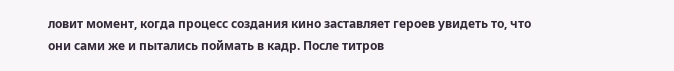ловит момент, когда процесс создания кино заставляет героев увидеть то, что они сами же и пытались поймать в кадр. После титров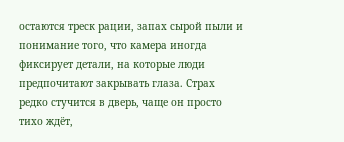остаются треск рации, запах сырой пыли и понимание того, что камера иногда фиксирует детали, на которые люди предпочитают закрывать глаза. Страх редко стучится в дверь, чаще он просто тихо ждёт,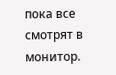пока все смотрят в монитор.